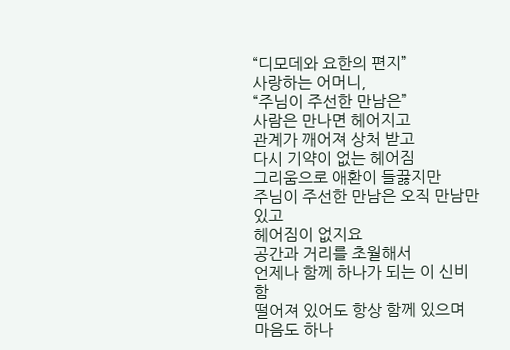“디모데와 요한의 편지”
사랑하는 어머니,
“주님이 주선한 만남은”
사람은 만나면 헤어지고
관계가 깨어져 상처 받고
다시 기약이 없는 헤어짐
그리움으로 애환이 들끓지만
주님이 주선한 만남은 오직 만남만 있고
헤어짐이 없지요
공간과 거리를 초월해서
언제나 함께 하나가 되는 이 신비함
떨어져 있어도 항상 함께 있으며
마음도 하나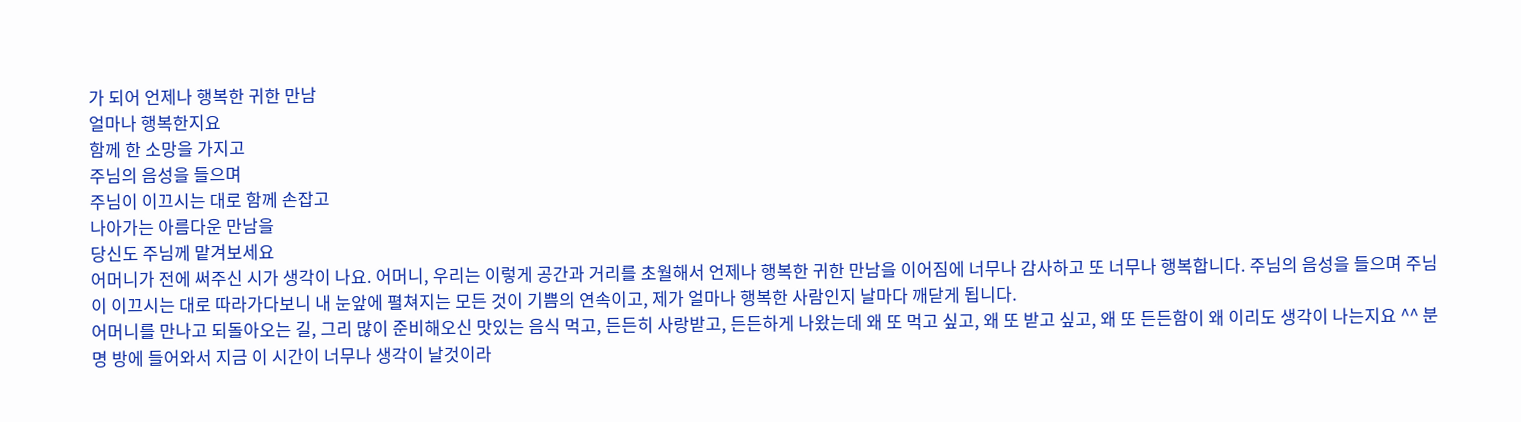가 되어 언제나 행복한 귀한 만남
얼마나 행복한지요
함께 한 소망을 가지고
주님의 음성을 들으며
주님이 이끄시는 대로 함께 손잡고
나아가는 아름다운 만남을
당신도 주님께 맡겨보세요
어머니가 전에 써주신 시가 생각이 나요. 어머니, 우리는 이렇게 공간과 거리를 초월해서 언제나 행복한 귀한 만남을 이어짐에 너무나 감사하고 또 너무나 행복합니다. 주님의 음성을 들으며 주님이 이끄시는 대로 따라가다보니 내 눈앞에 펼쳐지는 모든 것이 기쁨의 연속이고, 제가 얼마나 행복한 사람인지 날마다 깨닫게 됩니다.
어머니를 만나고 되돌아오는 길, 그리 많이 준비해오신 맛있는 음식 먹고, 든든히 사랑받고, 든든하게 나왔는데 왜 또 먹고 싶고, 왜 또 받고 싶고, 왜 또 든든함이 왜 이리도 생각이 나는지요 ^^ 분명 방에 들어와서 지금 이 시간이 너무나 생각이 날것이라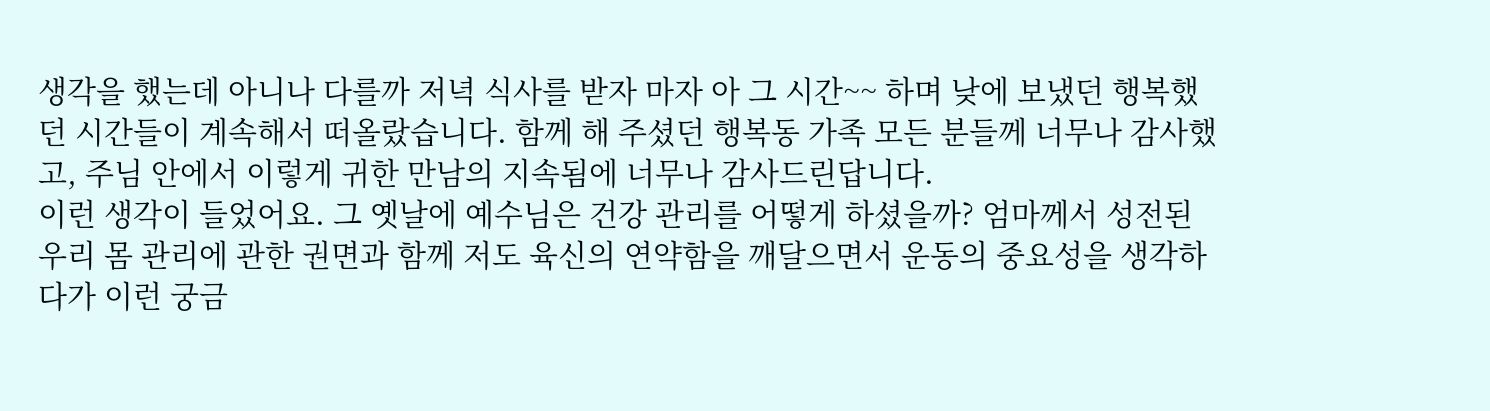생각을 했는데 아니나 다를까 저녁 식사를 받자 마자 아 그 시간~~ 하며 낮에 보냈던 행복했던 시간들이 계속해서 떠올랐습니다. 함께 해 주셨던 행복동 가족 모든 분들께 너무나 감사했고, 주님 안에서 이렇게 귀한 만남의 지속됨에 너무나 감사드린답니다.
이런 생각이 들었어요. 그 옛날에 예수님은 건강 관리를 어떻게 하셨을까? 엄마께서 성전된 우리 몸 관리에 관한 권면과 함께 저도 육신의 연약함을 깨달으면서 운동의 중요성을 생각하다가 이런 궁금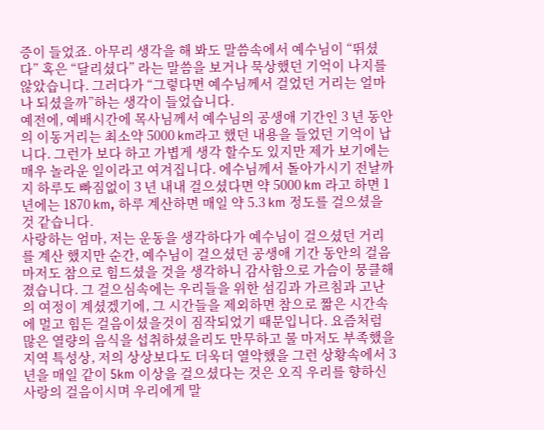증이 들었죠. 아무리 생각을 해 봐도 말씀속에서 예수님이 “뛰셨다” 혹은 “달리셨다” 라는 말씀을 보거나 묵상했던 기억이 나지를 않았습니다. 그러다가 “그렇다면 예수님께서 걸었던 거리는 얼마나 되셨을까”하는 생각이 들었습니다.
예전에, 예배시간에 목사님께서 예수님의 공생애 기간인 3 년 동안의 이동거리는 최소약 5000 km라고 했던 내용을 들었던 기억이 납니다. 그런가 보다 하고 가볍게 생각 할수도 있지만 제가 보기에는 매우 놀라운 일이라고 여겨집니다. 에수님께서 돌아가시기 전날까지 하루도 빠짐없이 3 년 내내 걸으셨다면 약 5000 km 라고 하면 1 년에는 1870 km, 하루 계산하면 매일 약 5.3 km 정도를 걸으셨을 것 같습니다.
사랑하는 엄마, 저는 운동을 생각하다가 예수님이 걸으셨던 거리를 계산 했지만 순간, 예수님이 걸으셨던 공생애 기간 동안의 걸음 마저도 참으로 힘드셨을 것을 생각하니 감사함으로 가슴이 뭉클해졌습니다. 그 걸으심속에는 우리들을 위한 섬김과 가르침과 고난의 여정이 계셨겠기에, 그 시간들을 제외하면 참으로 짦은 시간속에 멀고 힘든 걸음이셨을것이 짐작되었기 때문입니다. 요즘처럼 많은 열량의 음식을 섭취하셨을리도 만무하고 물 마저도 부족했을 지역 특성상, 저의 상상보다도 더욱더 열악했을 그런 상황속에서 3 년을 매일 같이 5km 이상을 걸으셨다는 것은 오직 우리를 향하신 사랑의 걸음이시며 우리에게 말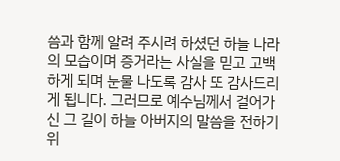씀과 함께 알려 주시려 하셨던 하늘 나라의 모습이며 증거라는 사실을 믿고 고백하게 되며 눈물 나도록 감사 또 감사드리게 됩니다. 그러므로 예수님께서 걸어가신 그 길이 하늘 아버지의 말씀을 전하기 위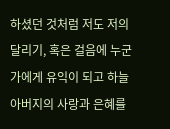하셨던 것처럼 저도 저의 달리기, 혹은 걸음에 누군가에게 유익이 되고 하늘 아버지의 사랑과 은혜를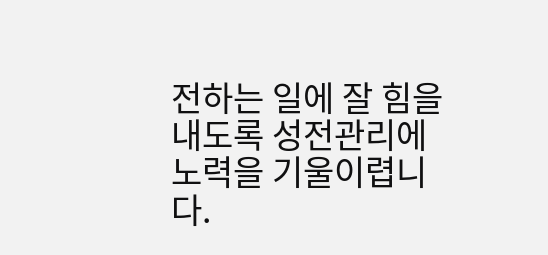전하는 일에 잘 힘을 내도록 성전관리에 노력을 기울이렵니다.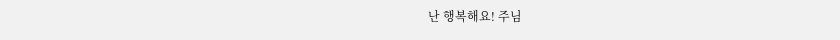난 행복해요! 주님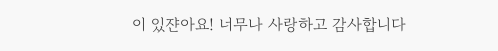이 있쟌아요! 너무나 사랑하고 감사합니다